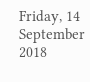Friday, 14 September 2018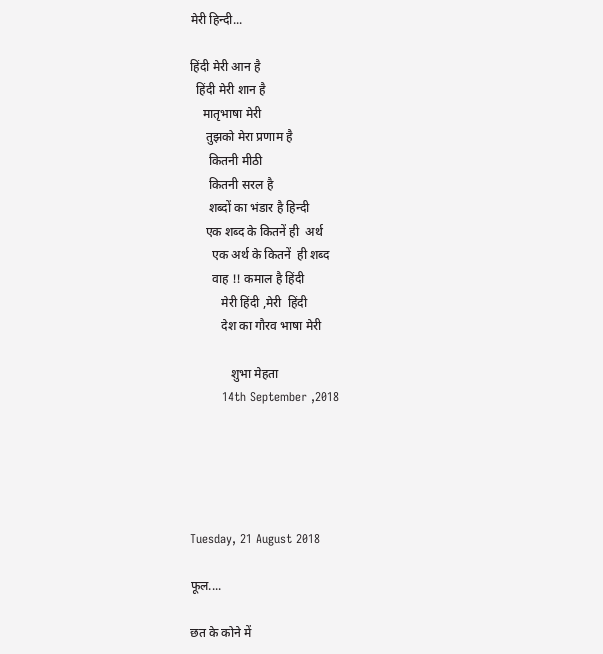मेरी हिन्दी...

हिंदी मेरी आन है
  हिंदी मेरी शान है
    मातृभाषा मेरी
     तुझको मेरा प्रणाम है
      कितनी मीठी
      कितनी सरल है
      शब्दों का भंडार है हिन्दी
     एक शब्द के कितनें ही  अर्थ
       एक अर्थ के कितनें  ही शब्द
       वाह !! कमाल है हिंदी
          मेरी हिंदी ,मेरी  हिंदी
          देश का गौरव भाषा मेरी

             शुभा मेहता
        14th September ,2018





Tuesday, 21 August 2018

फूल....

छत के कोने में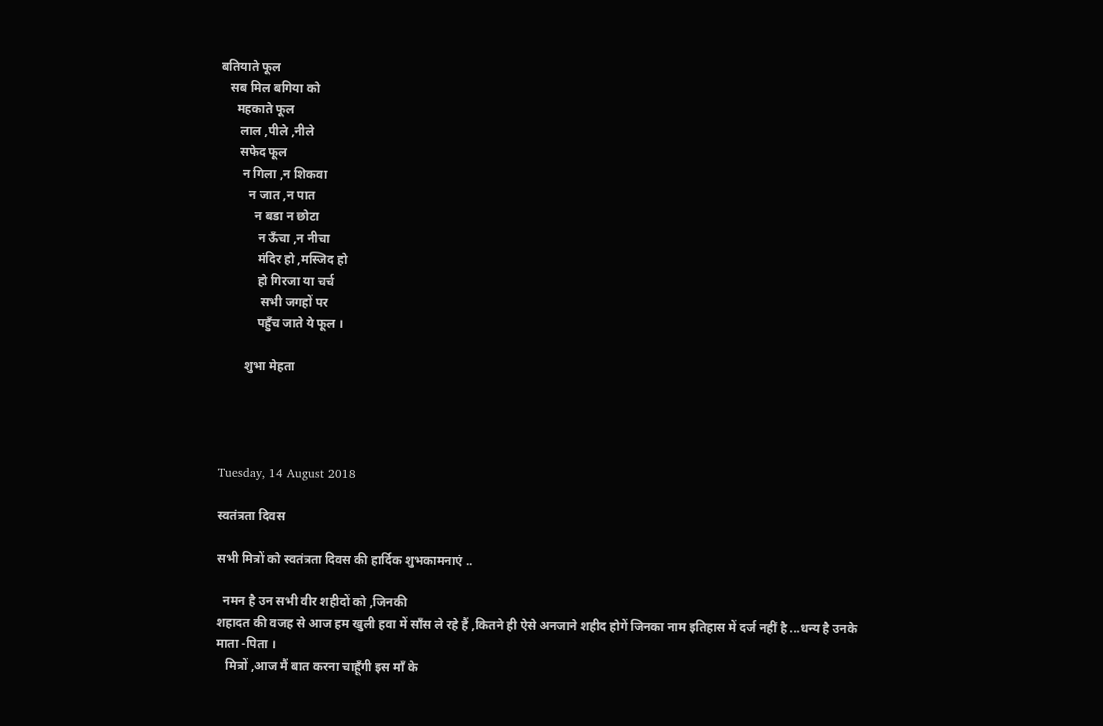बतियाते फूल
   सब मिल बगिया को
     महकाते फूल
      लाल ,पीले ,नीले
      सफेद फूल
       न गिला ,न शिकवा
         न जात ,न पात
           न बडा न छोटा
            न ऊँचा ,न नीचा
            मंदिर हो ,मस्जिद हो
            हो गिरजा या चर्च
             सभी जगहों पर
            पहुँच जाते ये फूल ।

        शुभा मेहता




Tuesday, 14 August 2018

स्वतंत्रता दिवस

सभी मित्रों को स्वतंत्रता दिवस की हार्दिक शुभकामनाएं ..

  नमन है उन सभी वीर शहीदों को ,जिनकी
शहादत की वजह से आज हम खुली हवा में साँस ले रहे हैं ,कितने ही ऐसे अनजाने शहीद होगें जिनका नाम इतिहास में दर्ज नहीं है ...धन्य है उनके माता -पिता ।
   मित्रों ,आज मैं बात करना चाहूँगी इस माँ के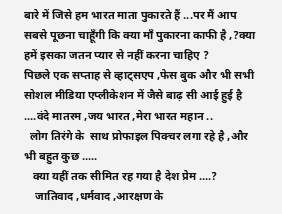बारे में जिसे हम भारत माता पुकारते हैं ...पर मैं आप सबसे पूछना चाहूँगी कि क्या माँ पुकारना काफी है ,?क्या हमें इसका जतन प्यार से नहीं करना चाहिए ?
पिछले एक सप्ताह से व्हाट्सएप ,फेस बुक और भी सभी सोशल मीडिया एप्लीकेशन में जैसे बाढ़ सी आई हुई है ....वंदे मातरम ,जय भारत ,मेरा भारत महान ..
  लोग तिरंगे के  साथ प्रोफाइल पिक्चर लगा रहे है ,और भी बहुत कुछ .....
   क्या यहीं तक सीमित रह गया है देश प्रेम ....?
    जातिवाद ,धर्मवाद ,आरक्षण के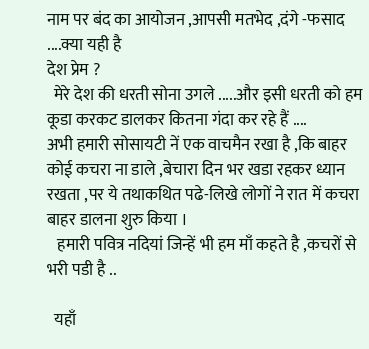नाम पर बंद का आयोजन ,आपसी मतभेद ,दंगे -फसाद ....क्या यही है
देश प्रेम ?
  मेरे देश की धरती सोना उगले .....और इसी धरती को हम कूडा करकट डालकर कितना गंदा कर रहे हैं ....
अभी हमारी सोसायटी नें एक वाचमैन रखा है ,कि बाहर कोई कचरा ना डाले ,बेचारा दिन भर खडा रहकर ध्यान रखता ,पर ये तथाकथित पढे-लिखे लोगों ने रात में कचरा बाहर डालना शुरु किया ।
   हमारी पवित्र नदियां जिन्हें भी हम माँ कहते है ,कचरों से भरी पडी है ..

  यहाँ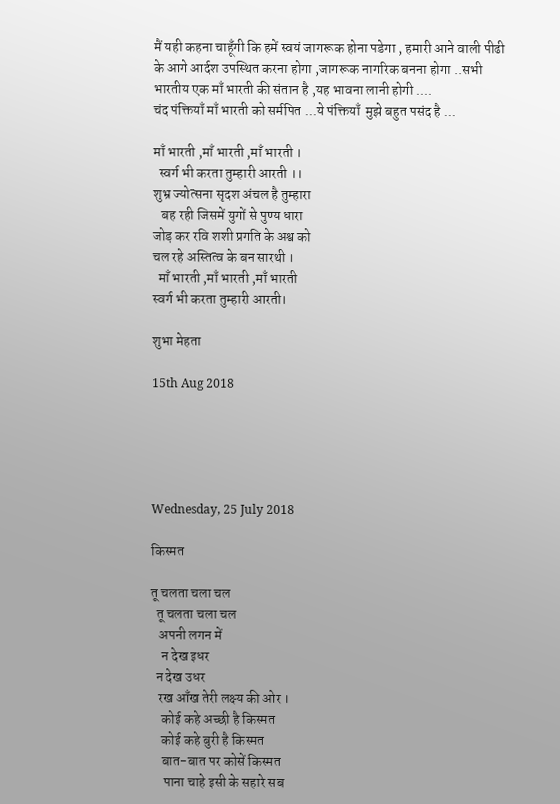मैं यही कहना चाहूँगी कि हमें स्वयं जागरूक होना पडेगा , हमारी आने वाली पीढी के आगे आर्दश उपस्थित करना होगा ,जागरूक नागरिक बनना होगा ..सभी भारतीय एक माँ भारती की संतान है ,यह भावना लानी होगी ....
चंद पंक्तियाँ माँ भारती को सर्मपित ...ये पंक्तियाँ  मुझे बहुत पसंद है ...

माँ भारती ,माँ भारती ,माँ भारती ।
  स्वर्ग भी करता तुम्हारी आरती ।।
शुभ्र ज्योत्सना सृदश अंचल है तुम्हारा
   बह रही जिसमें युगों से पुण्य धारा
जोड़ कर रवि शशी प्रगति के अश्व को
चल रहे अस्तित्व के बन सारथी ।
  माँ भारती ,माँ भारती ,माँ भारती
स्वर्ग भी करता तुम्हारी आरती।

शुभा मेहता

15th Aug 2018





Wednesday, 25 July 2018

किस्मत

तू चलता चला चल
  तू चलता चला चल
   अपनी लगन में
    न देख इधर
  न देख उधर
   रख आँख तेरी लक्ष्य की ओर ।
    कोई कहे अच्छी है किस्मत
    कोई कहे बुरी है किस्मत
    बात-बात पर कोसें किस्मत
     पाना चाहे इसी के सहारे सब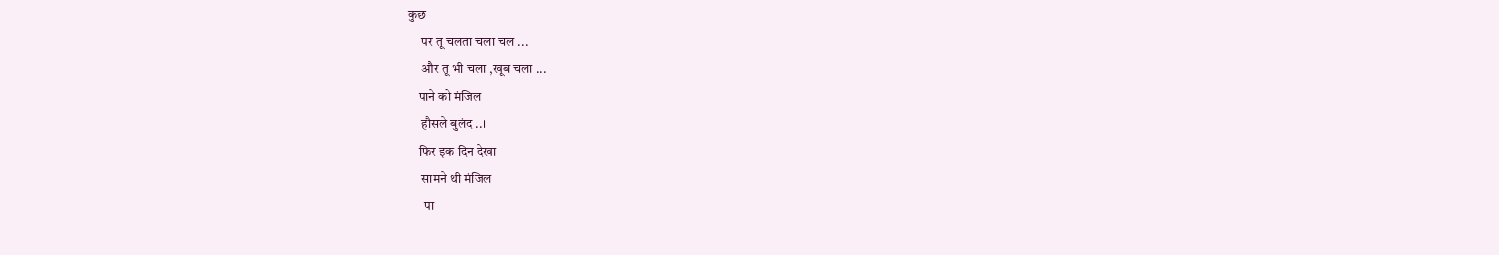कुछ
     पर तू चलता चला चल ...
     और तू भी चला ,खूब चला ...
    पाने को मंजिल
     हौसले बुलंद ..।
    फिर इक दिन देखा
     सामने थी मंजिल
      पा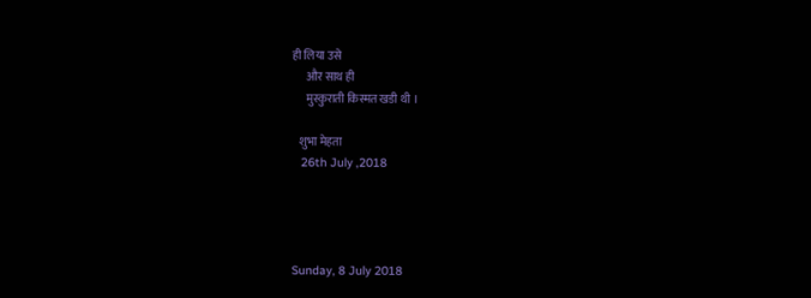ही लिया उसे
      और साथ ही
      मुस्कुराती किस्मत खडी थी ।

   शुभा मेहता
   26th July ,2018




Sunday, 8 July 2018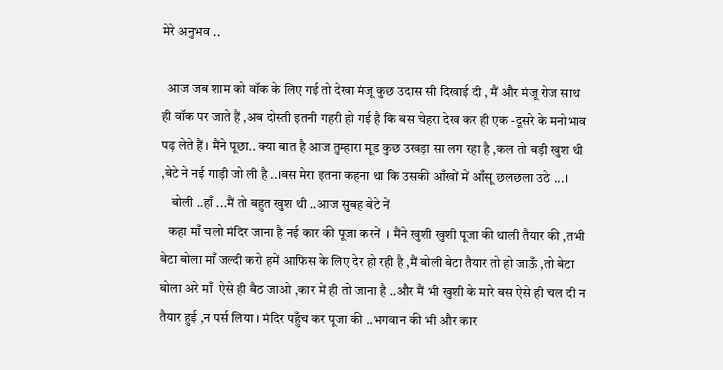मेरे अनुभव ..

  आज जब शाम को वॉक के लिए गई तो देखा मंजू कुछ उदास सी दिखाई दी , मैं और मंजू रोज साथ ही वॉक पर जाते हैं ,अब दोस्ती इतनी गहरी हो गई है कि बस चेहरा देख कर ही एक -दूसरे के मनोभाव पढ़ लेते हैं । मैंने पूछा.. क्या बात है आज तुम्हारा मूड कुछ उखड़ा सा लग रहा है ,कल तो बड़ी खुश थी ,बेटे ने नई गाड़ी जो ली है ..।बस मेरा इतना कहना था कि उसकी आँखों में आँसू छलछला उठे ...।
    बोली ..हाँ ...मैं तो बहुत खुश थी ..आज सुबह बेटे नें
   कहा माँ चलो मंदिर जाना है नई कार की पूजा करनें  । मैंने खुशी खुशी पूजा की थाली तैयार की ,तभी बेटा बोला माँ जल्दी करो हमें आफिस के लिए देर हो रही है ,मैं बोली बेटा तैयार तो हो जाऊँ ,तो बेटा बोला अरे माँ  ऐसे ही बैठ जाओ ,कार में ही तो जाना है ..और मैं भी खुशी के मारे बस ऐसे ही चल दी न तैयार हुई ,न पर्स लिया । मंदिर पहुँच कर पूजा की ..भगवान की भी और कार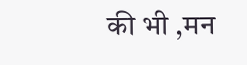की भी ,मन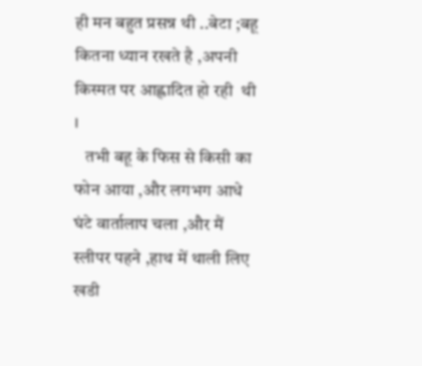ही मन बहुत प्रसन्न थी ..बेटा ;बहू कितना ध्यान रखते है ,अपनी किस्मत पर आह्लादित हो रही  थी ।
   तभी बहू के फिस से किसी का फोन आया ,और लगभग आधे घंटे वार्तालाप चला ,और मैं स्लीपर पहने ,हाथ में थाली लिए खडी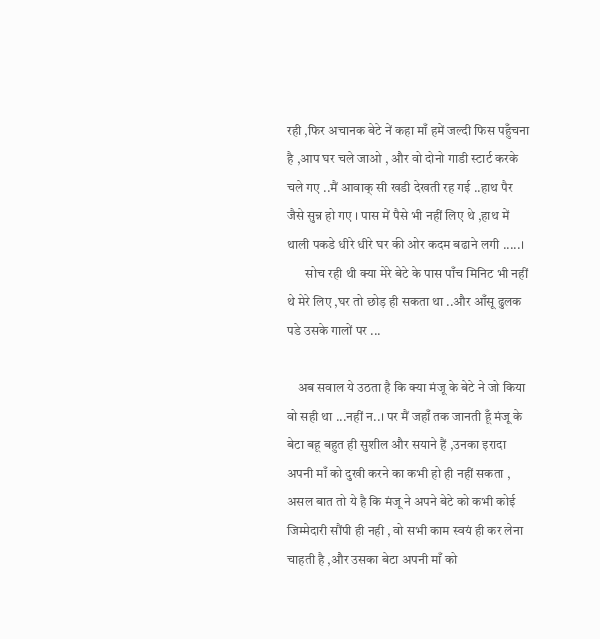रही ,फिर अचानक बेटे नें कहा माँ हमें जल्दी फिस पहुँचना है ,आप घर चले जाओ , और वो दोनो गाडी स्टार्ट करके चले गए ..मैं आवाक् सी खडी देखती रह गई ..हाथ पैर जैसे सुन्न हो गए । पास में पैसे भी नहीं लिए थे ,हाथ में थाली पकडे धीरे धीरे घर की ओर कदम बढाने लगी .....।
       सोच रही थी क्या मेरे बेटे के पास पाँच मिनिट भी नहीं थे मेरे लिए ,घर तो छोड़ ही सकता था ..और आँसू ढुलक पडे उसके गालों पर ...

    अब सवाल ये उठता है कि क्या मंजू के बेटे ने जो किया वो सही था ...नहीं न..। पर मैं जहाँ तक जानती हूँ मंजू के बेटा बहू बहुत ही सुशील और सयाने हैं ,उनका इरादा अपनी माँ को दुखी करने का कभी हो ही नहीं सकता , असल बात तो ये है कि मंजू ने अपने बेटे को कभी कोई जिम्मेदारी सौंपी ही नही , वो सभी काम स्वयं ही कर लेना चाहती है ,और उसका बेटा अपनी माँ को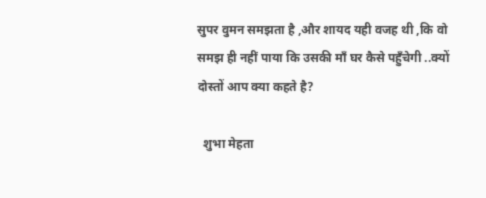सुपर वुमन समझता है ,और शायद यही वजह थी ,कि वो समझ ही नहीं पाया कि उसकी माँ घर कैसे पहुँचेगी ..क्यों दोस्तों आप क्या कहते है?

  शुभा मेहता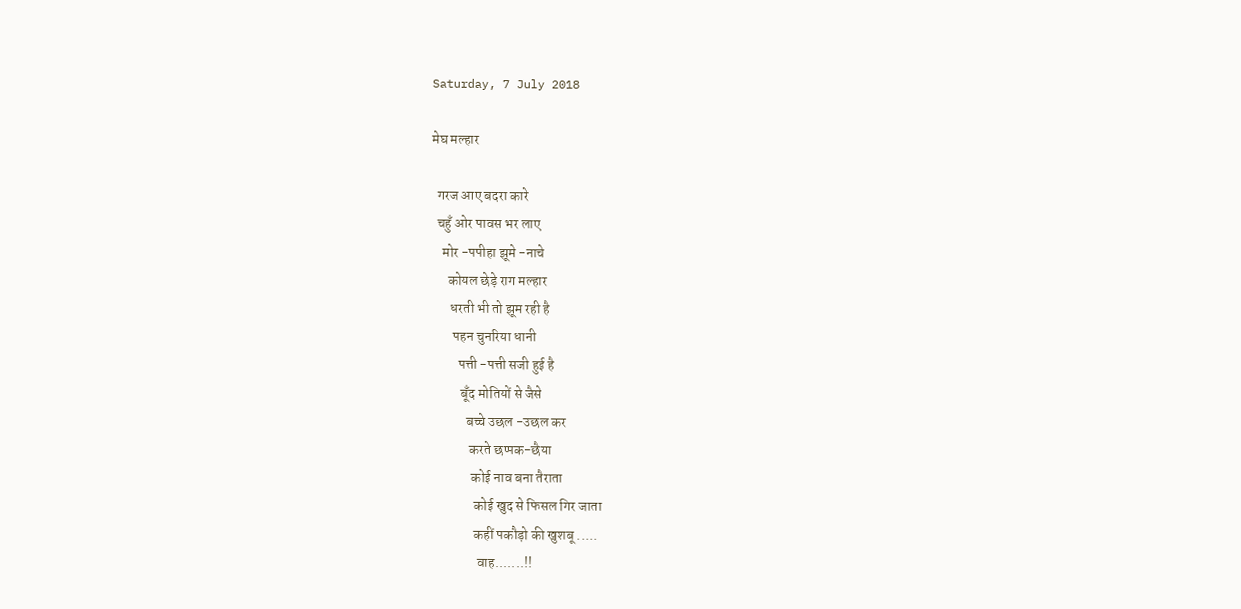Saturday, 7 July 2018

मेघ मल्हार

  गरज आए बदरा कारे
  चहुँ ओर पावस भर लाए
    मोर -पपीहा झूमे -नाचे
      कोयल छेड़े राग मल्हार
       धरती भी तो झूम रही है
        पहन चुनरिया धानी
          पत्ती -पत्ती सजी हुई है
           बूँद मोतियों से जैसे
             बच्चे उछल -उछल कर
              करते छप्पक-छैया
               कोई नाव बना तैराता
                कोई खुद से फिसल गिर जाता
                कहीं पकौड़ो की खुशबू .....
                 वाह.......!!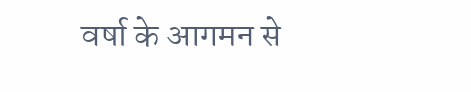वर्षा के आगमन से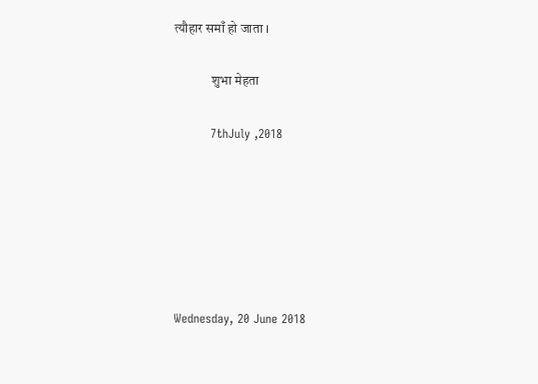त्यौहार समाँ हो जाता ।

              शुभा मेहता

         7thJuly ,2018






Wednesday, 20 June 2018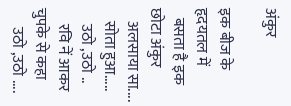अंकुर

इक बीज के हृदयतल में
   बसता है इक छोटा अंकुर
    अलसाया सा....
    सोता हुआ.....
     उठो ,उठो ..
     रवि नें आकर चुपके से कहा
      उठो ,उठो ....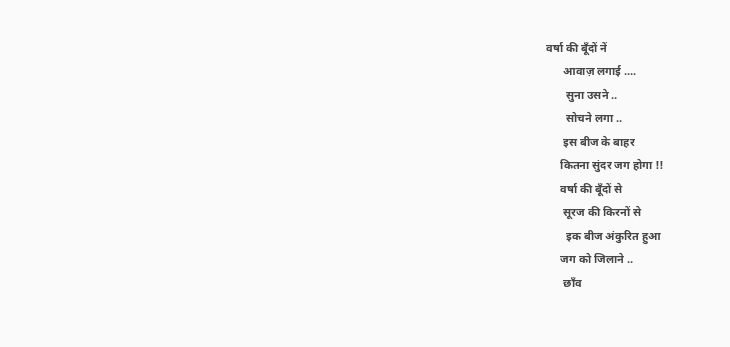वर्षा की बूँदों नें
      आवाज़ लगाई ....
       सुना उसने ..
       सोचने लगा ..
      इस बीज के बाहर
     कितना सुंदर जग होगा !!
     वर्षा की बूँदों से
      सूरज की किरनों से
       इक बीज अंकुरित हुआ
     जग को जिलाने ..
      छाँव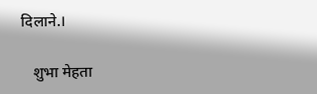दिलाने.।

   शुभा मेहता